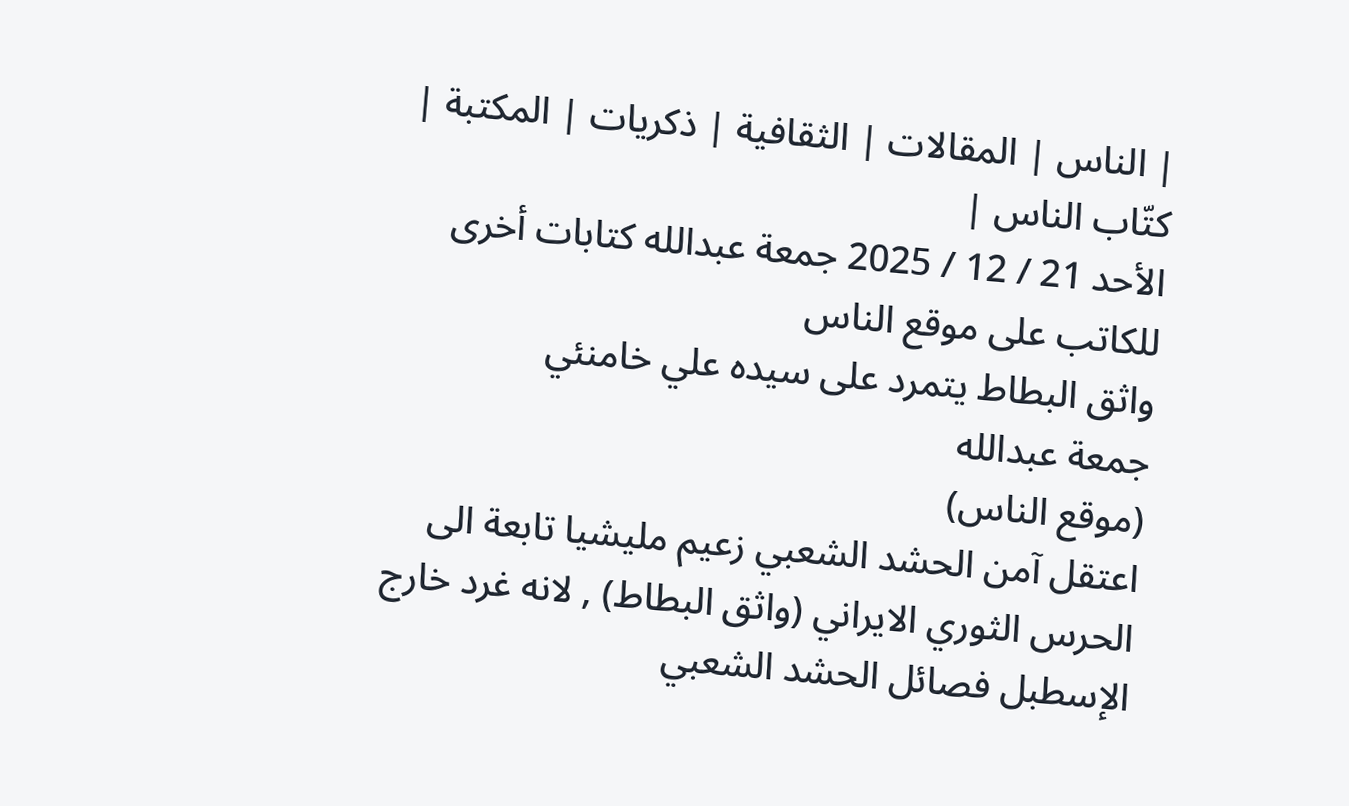| الناس | المقالات | الثقافية | ذكريات | المكتبة | كتّاب الناس |
الأحد 21 / 12 / 2025 جمعة عبدالله كتابات أخرى للكاتب على موقع الناس
واثق البطاط يتمرد على سيده علي خامنئي
جمعة عبدالله
(موقع الناس)
اعتقل آمن الحشد الشعبي زعيم مليشيا تابعة الى الحرس الثوري الايراني (واثق البطاط) , لانه غرد خارج الإسطبل فصائل الحشد الشعبي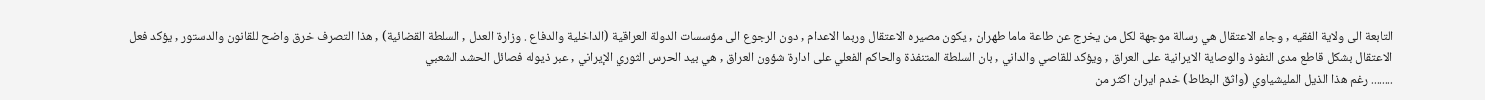التابعة الى ولاية الفقيه , وجاء الاعتقال هي رسالة موجهة لكل من يخرج عن طاعة ماما طهران , يكون مصيره الاعتقال وربما الاعدام , دون الرجوع الى مؤسسات الدولة العراقية (الداخلية والدفاع . وزارة العدل , السلطة القضائية) , هذا التصرف خرق واضح للقانون والدستور , يؤكد فعل الاعتقال بشكل قاطع مدى النفوذ والوصاية الايرانية على العراق , ويؤكد للقاصي والداني , بان السلطة المتنفذة والحاكم الفعلي على ادارة شؤون العراق , هي بيد الحرس الثوري الإيراني , عبر ذيوله فصائل الحشد الشعبي
........ رغم هذا الذيل المليشياوي (واثق البطاط) خدم ايران اكثر من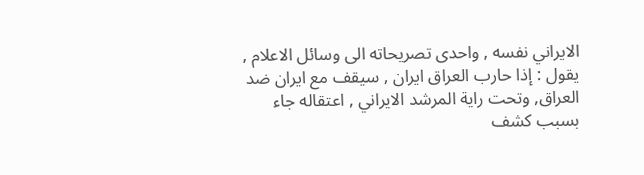الايراني نفسه , واحدى تصريحاته الى وسائل الاعلام , يقول : إذا حارب العراق ايران , سيقف مع ايران ضد العراق, وتحت راية المرشد الايراني , اعتقاله جاء بسبب كشف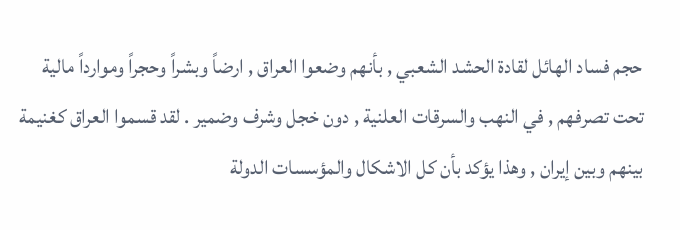حجم فساد الهائل لقادة الحشد الشعبي , بأنهم وضعوا العراق , ارضاً وبشراً وحجراً وموارداً مالية تحت تصرفهم , في النهب والسرقات العلنية , دون خجل وشرف وضمير . لقد قسموا العراق كغنيمة بينهم وبين إيران , وهذا يؤكد بأن كل الاشكال والمؤسسات الدولة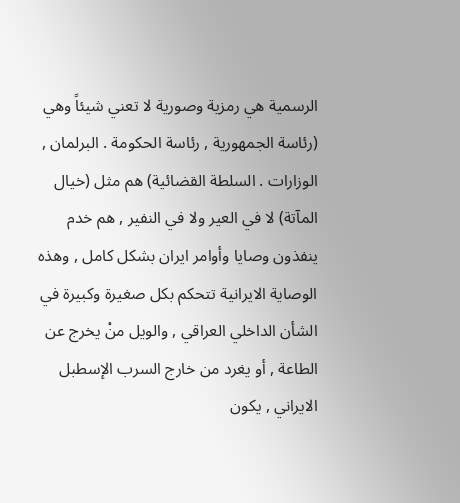الرسمية هي رمزية وصورية لا تعني شيئاً وهي (رئاسة الجمهورية , رئاسة الحكومة . البرلمان , الوزارات . السلطة القضائية) هم مثل (خيال المآتة) لا في العير ولا في النفير , هم خدم ينفذون وصايا وأوامر ايران بشكل كامل , وهذه الوصاية الايرانية تتحكم بكل صغيرة وكبيرة في الشأن الداخلي العراقي , والويل منْ يخرج عن الطاعة , أو يغرد من خارج السرب الإسطبل الايراني , يكون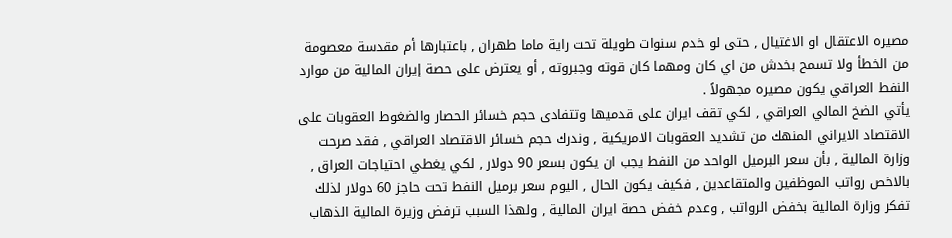مصيره الاعتقال او الاغتيال , حتى لو خدم سنوات طويلة تحت راية ماما طهران , باعتبارها أم مقدسة معصومة من الخطأ ولا تسمح بخدش من اي كان ومهما كان قوته وجبروته , أو يعترض على حصة إيران المالية من موارد النفط العراقي يكون مصيره مجهولاً .
يأتي الضخ المالي العراقي , لكي تقف ايران على قدميها وتتفادى حجم خسائر الحصار والضغوط العقوبات على الاقتصاد الايراني المنهك من تشديد العقوبات الامريكية , وندرك حجم خسائر الاقتصاد العراقي , فقد صرحت وزارة المالية , بأن سعر البرميل الواحد من النفط يجب ان يكون بسعر 90 دولار , لكي يغطي احتياجات العراق , بالاخص رواتب الموظفين والمتقاعدين , فكيف يكون الحال , اليوم سعر برميل النفط تحت حاجز 60 دولار لذلك تفكر وزارة المالية بخفض الرواتب , وعدم خفض حصة ايران المالية , ولهذا السبب ترفض وزيرة المالية الذهاب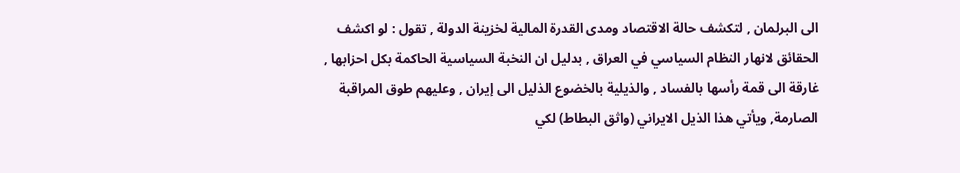الى البرلمان , لتكشف حالة الاقتصاد ومدى القدرة المالية لخزينة الدولة , تقول : لو اكشف الحقائق لانهار النظام السياسي في العراق , بدليل ان النخبة السياسية الحاكمة بكل احزابها , غارقة الى قمة رأسها بالفساد , والذيلية بالخضوع الذليل الى إيران , وعليهم طوق المراقبة الصارمة, ويأتي هذا الذيل الايراني (واثق البطاط) لكي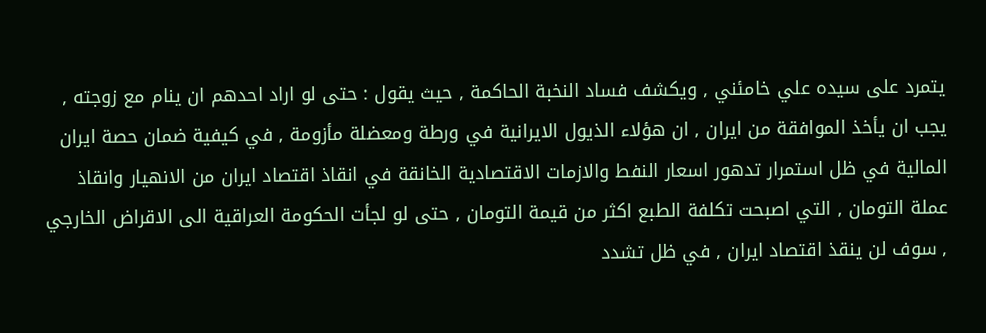يتمرد على سيده علي خامئني , ويكشف فساد النخبة الحاكمة , حيث يقول : حتى لو اراد احدهم ان ينام مع زوجته , يجب ان يأخذ الموافقة من ايران , ان هؤلاء الذيول الايرانية في ورطة ومعضلة مأزومة , في كيفية ضمان حصة ايران المالية في ظل استمرار تدهور اسعار النفط والازمات الاقتصادية الخانقة في انقاذ اقتصاد ايران من الانهيار وانقاذ عملة التومان , التي اصبحت تكلفة الطبع اكثر من قيمة التومان , حتى لو لجأت الحكومة العراقية الى الاقراض الخارجي , سوف لن ينقذ اقتصاد ايران , في ظل تشدد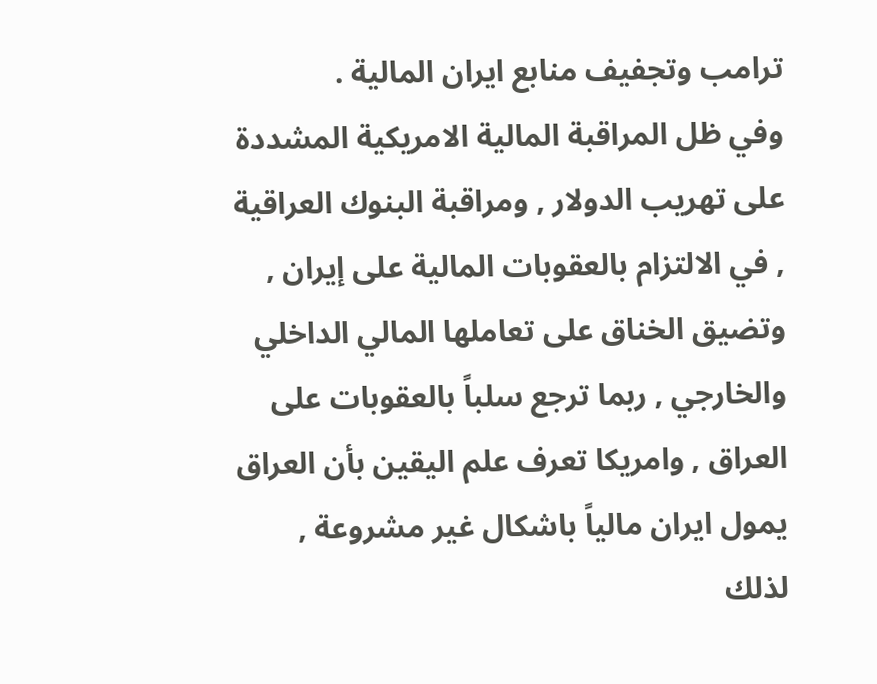ترامب وتجفيف منابع ايران المالية .
وفي ظل المراقبة المالية الامريكية المشددة على تهريب الدولار , ومراقبة البنوك العراقية , في الالتزام بالعقوبات المالية على إيران , وتضيق الخناق على تعاملها المالي الداخلي والخارجي , ربما ترجع سلباً بالعقوبات على العراق , وامريكا تعرف علم اليقين بأن العراق يمول ايران مالياً باشكال غير مشروعة , لذلك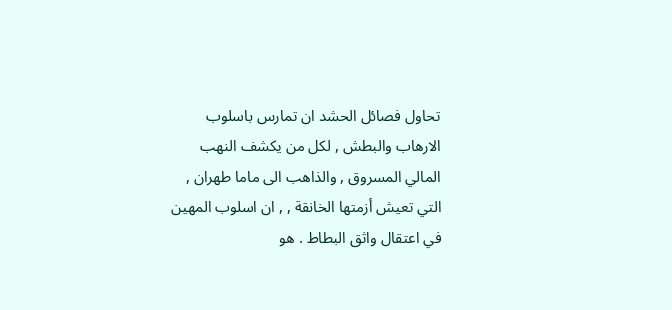تحاول فصائل الحشد ان تمارس باسلوب الارهاب والبطش , لكل من يكشف النهب المالي المسروق , والذاهب الى ماما طهران , التي تعيش أزمتها الخانقة , , ان اسلوب المهين في اعتقال واثق البطاط . هو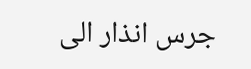جرس انذار الى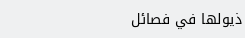ذيولها في فصائل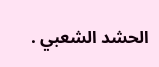الحشد الشعبي .